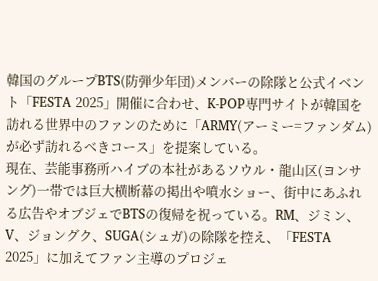韓国のグループBTS(防弾少年団)メンバーの除隊と公式イベント「FESTA 2025」開催に合わせ、K-POP専門サイトが韓国を訪れる世界中のファンのために「ARMY(アーミー=ファンダム)が必ず訪れるべきコース」を提案している。
現在、芸能事務所ハイブの本社があるソウル・龍山区(ヨンサング)一帯では巨大横断幕の掲出や噴水ショー、街中にあふれる広告やオブジェでBTSの復帰を祝っている。RM、ジミン、V、ジョングク、SUGA(シュガ)の除隊を控え、「FESTA 2025」に加えてファン主導のプロジェ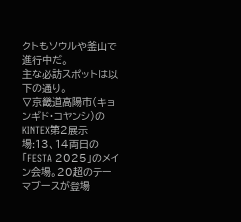クトもソウルや釜山で進行中だ。
主な必訪スポットは以下の通り。
▽京畿道高陽市(キョンギド・コヤンシ)のKINTEX第2展示場:13、14両日の「FESTA 2025」のメイン会場。20超のテーマブースが登場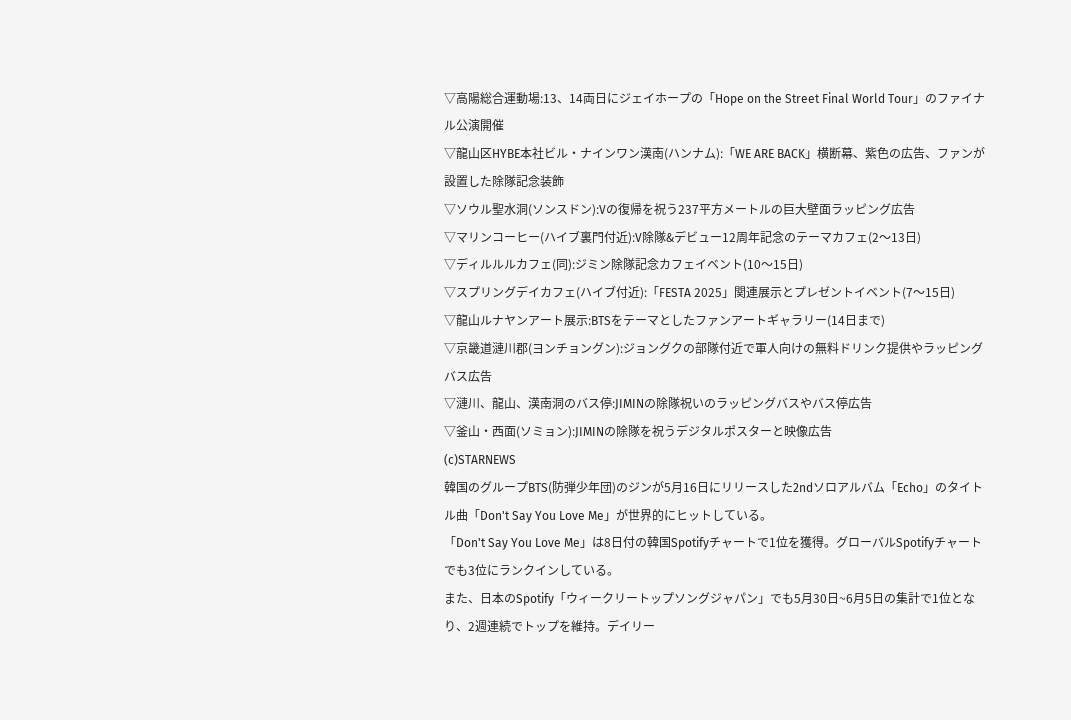▽高陽総合運動場:13、14両日にジェイホープの「Hope on the Street Final World Tour」のファイナル公演開催
▽龍山区HYBE本社ビル・ナインワン漢南(ハンナム):「WE ARE BACK」横断幕、紫色の広告、ファンが設置した除隊記念装飾
▽ソウル聖水洞(ソンスドン):Vの復帰を祝う237平方メートルの巨大壁面ラッピング広告
▽マリンコーヒー(ハイブ裏門付近):V除隊&デビュー12周年記念のテーマカフェ(2〜13日)
▽ディルルルカフェ(同):ジミン除隊記念カフェイベント(10〜15日)
▽スプリングデイカフェ(ハイブ付近):「FESTA 2025」関連展示とプレゼントイベント(7〜15日)
▽龍山ルナヤンアート展示:BTSをテーマとしたファンアートギャラリー(14日まで)
▽京畿道漣川郡(ヨンチョングン):ジョングクの部隊付近で軍人向けの無料ドリンク提供やラッピングバス広告
▽漣川、龍山、漢南洞のバス停:JIMINの除隊祝いのラッピングバスやバス停広告
▽釜山・西面(ソミョン):JIMINの除隊を祝うデジタルポスターと映像広告
(c)STARNEWS
韓国のグループBTS(防弾少年団)のジンが5月16日にリリースした2ndソロアルバム「Echo」のタイトル曲「Don't Say You Love Me」が世界的にヒットしている。
「Don't Say You Love Me」は8日付の韓国Spotifyチャートで1位を獲得。グローバルSpotifyチャートでも3位にランクインしている。
また、日本のSpotify「ウィークリートップソングジャパン」でも5月30日~6月5日の集計で1位となり、2週連続でトップを維持。デイリー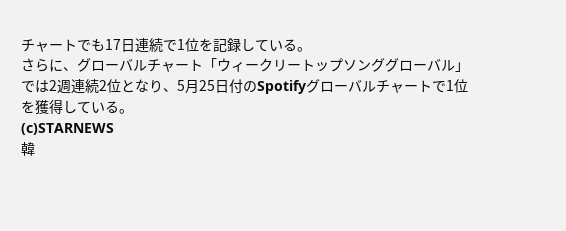チャートでも17日連続で1位を記録している。
さらに、グローバルチャート「ウィークリートップソンググローバル」では2週連続2位となり、5月25日付のSpotifyグローバルチャートで1位を獲得している。
(c)STARNEWS
韓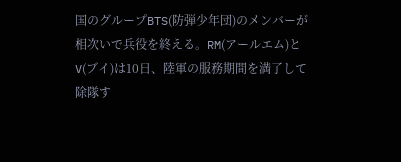国のグループBTS(防弾少年団)のメンバーが相次いで兵役を終える。RM(アールエム)とV(ブイ)は10日、陸軍の服務期間を満了して除隊す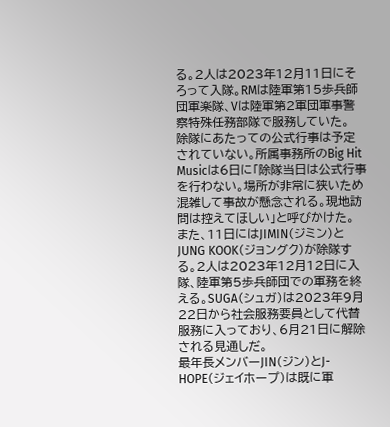る。2人は2023年12月11日にそろって入隊。RMは陸軍第15歩兵師団軍楽隊、Vは陸軍第2軍団軍事警察特殊任務部隊で服務していた。
除隊にあたっての公式行事は予定されていない。所属事務所のBig Hit Musicは6日に「除隊当日は公式行事を行わない。場所が非常に狭いため混雑して事故が懸念される。現地訪問は控えてほしい」と呼びかけた。
また、11日にはJIMIN(ジミン)とJUNG KOOK(ジョングク)が除隊する。2人は2023年12月12日に入隊、陸軍第5歩兵師団での軍務を終える。SUGA(シュガ)は2023年9月22日から社会服務要員として代替服務に入っており、6月21日に解除される見通しだ。
最年長メンバーJIN(ジン)とJ-HOPE(ジェイホープ)は既に軍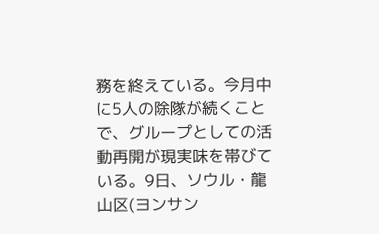務を終えている。今月中に5人の除隊が続くことで、グループとしての活動再開が現実味を帯びている。9日、ソウル・龍山区(ヨンサン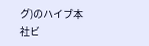グ)のハイブ本社ビ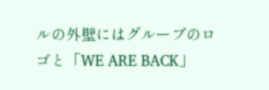ルの外壁にはグループのロゴと「WE ARE BACK」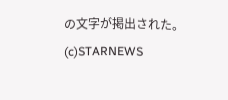の文字が掲出された。
(c)STARNEWS